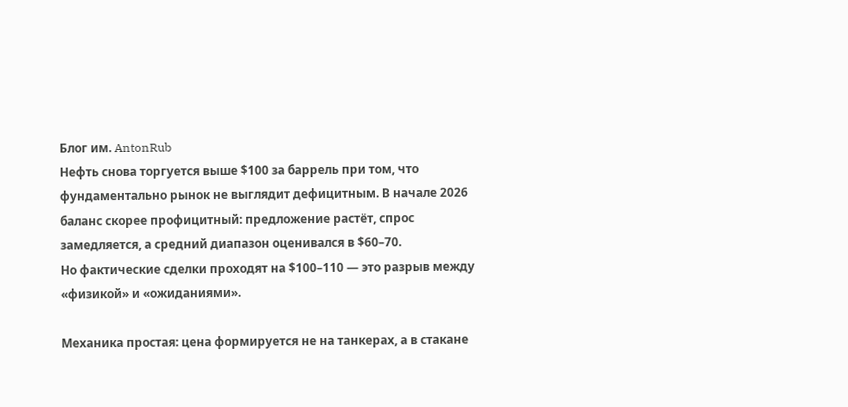Блог им. AntonRub
Нефть снова торгуется выше $100 за баррель при том, что фундаментально рынок не выглядит дефицитным. В начале 2026 баланс скорее профицитный: предложение растёт, спрос замедляется, а средний диапазон оценивался в $60–70.
Но фактические сделки проходят на $100–110 — это разрыв между «физикой» и «ожиданиями».

Механика простая: цена формируется не на танкерах, а в стакане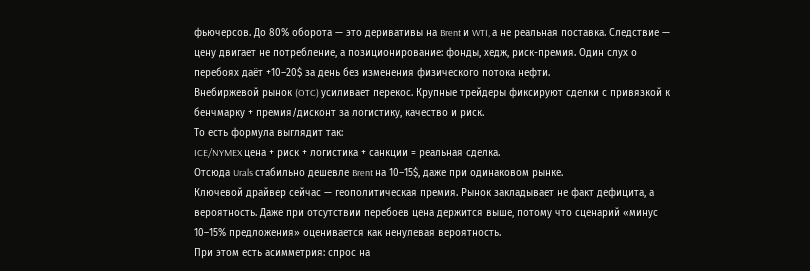фьючерсов. До 80% оборота — это деривативы на Brent и WTI, а не реальная поставка. Следствие — цену двигает не потребление, а позиционирование: фонды, хедж, риск-премия. Один слух о перебоях даёт +10–20$ за день без изменения физического потока нефти.
Внебиржевой рынок (OTC) усиливает перекос. Крупные трейдеры фиксируют сделки с привязкой к бенчмарку + премия/дисконт за логистику, качество и риск.
То есть формула выглядит так:
ICE/NYMEX цена + риск + логистика + санкции = реальная сделка.
Отсюда Urals стабильно дешевле Brent на 10–15$, даже при одинаковом рынке.
Ключевой драйвер сейчас — геополитическая премия. Рынок закладывает не факт дефицита, а вероятность. Даже при отсутствии перебоев цена держится выше, потому что сценарий «минус 10–15% предложения» оценивается как ненулевая вероятность.
При этом есть асимметрия: спрос на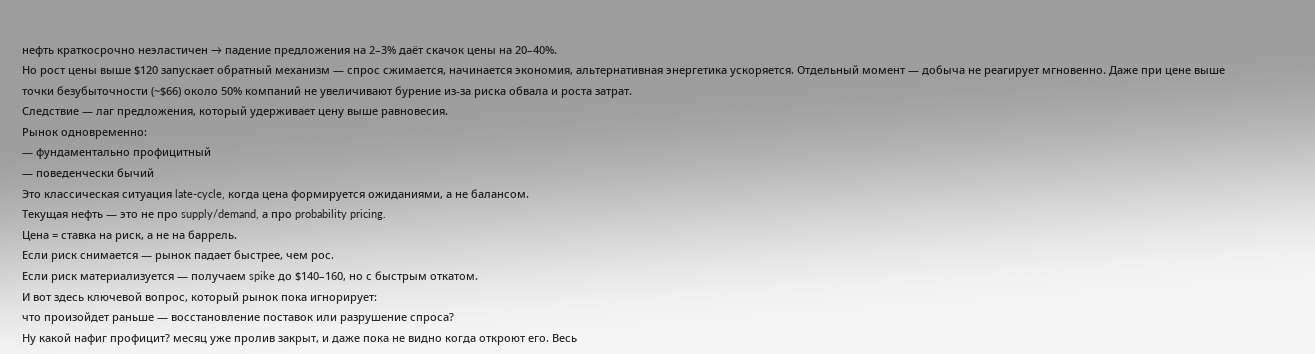нефть краткосрочно неэластичен → падение предложения на 2–3% даёт скачок цены на 20–40%.
Но рост цены выше $120 запускает обратный механизм — спрос сжимается, начинается экономия, альтернативная энергетика ускоряется. Отдельный момент — добыча не реагирует мгновенно. Даже при цене выше точки безубыточности (~$66) около 50% компаний не увеличивают бурение из-за риска обвала и роста затрат.
Следствие — лаг предложения, который удерживает цену выше равновесия.
Рынок одновременно:
— фундаментально профицитный
— поведенчески бычий
Это классическая ситуация late-cycle, когда цена формируется ожиданиями, а не балансом.
Текущая нефть — это не про supply/demand, а про probability pricing.
Цена = ставка на риск, а не на баррель.
Если риск снимается — рынок падает быстрее, чем рос.
Если риск материализуется — получаем spike до $140–160, но с быстрым откатом.
И вот здесь ключевой вопрос, который рынок пока игнорирует:
что произойдет раньше — восстановление поставок или разрушение спроса?
Ну какой нафиг профицит? месяц уже пролив закрыт, и даже пока не видно когда откроют его. Весь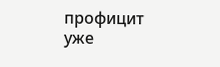профицит уже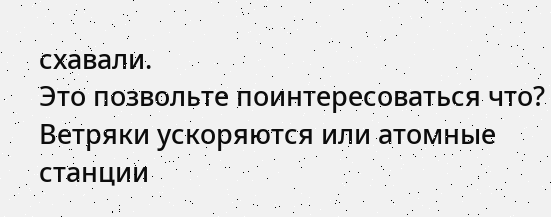схавали.
Это позвольте поинтересоваться что? Ветряки ускоряются или атомные станции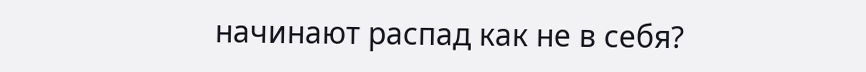начинают распад как не в себя?